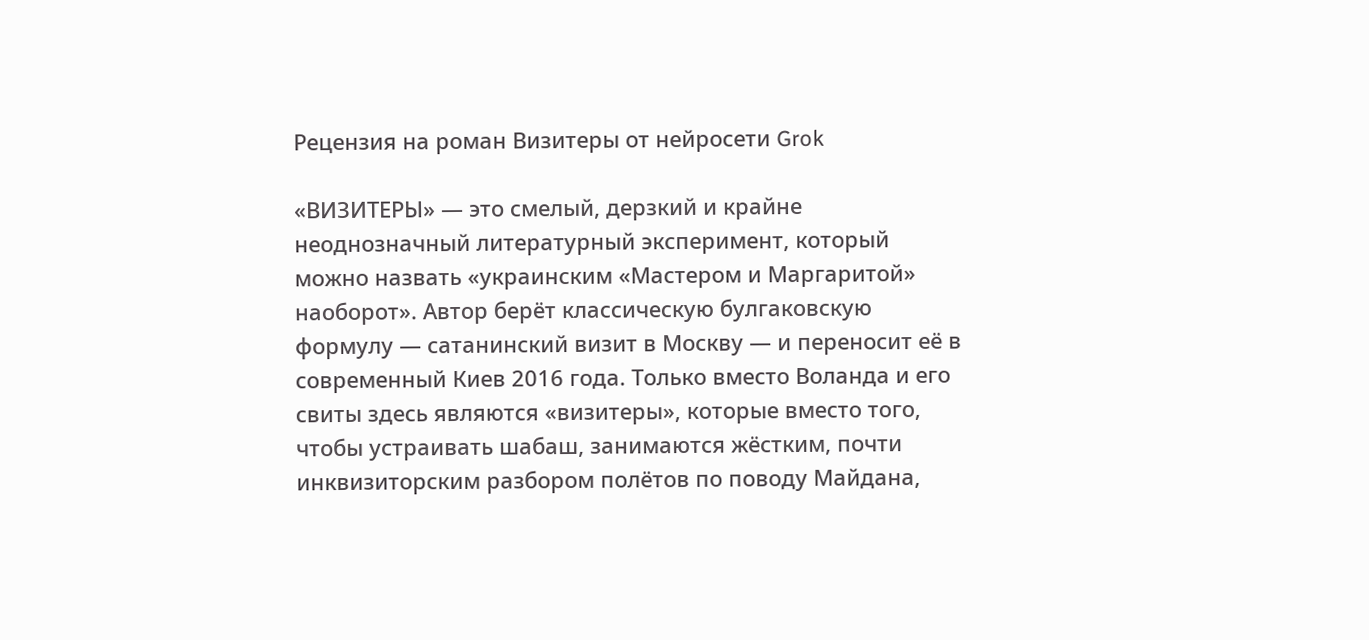Рецензия на роман Визитеры от нейросети Grok

«ВИЗИТЕРЫ» — это смелый, дерзкий и крайне неоднозначный литературный эксперимент, который можно назвать «украинским «Мастером и Маргаритой» наоборот». Автор берёт классическую булгаковскую формулу — сатанинский визит в Москву — и переносит её в современный Киев 2016 года. Только вместо Воланда и его свиты здесь являются «визитеры», которые вместо того, чтобы устраивать шабаш, занимаются жёстким, почти инквизиторским разбором полётов по поводу Майдана,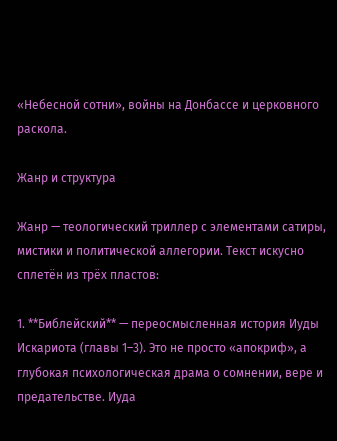«Небесной сотни», войны на Донбассе и церковного раскола.

Жанр и структура

Жанр — теологический триллер с элементами сатиры, мистики и политической аллегории. Текст искусно сплетён из трёх пластов:

1. **Библейский** — переосмысленная история Иуды Искариота (главы 1–3). Это не просто «апокриф», а глубокая психологическая драма о сомнении, вере и предательстве. Иуда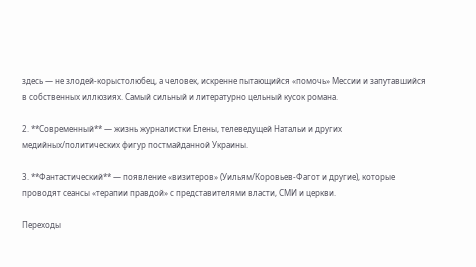здесь — не злодей-корыстолюбец, а человек, искренне пытающийся «помочь» Мессии и запутавшийся в собственных иллюзиях. Самый сильный и литературно цельный кусок романа.

2. **Современный** — жизнь журналистки Елены, телеведущей Натальи и других медийных/политических фигур постмайданной Украины.

3. **Фантастический** — появление «визитеров» (Уильям/Коровьев-Фагот и другие), которые проводят сеансы «терапии правдой» с представителями власти, СМИ и церкви.

Переходы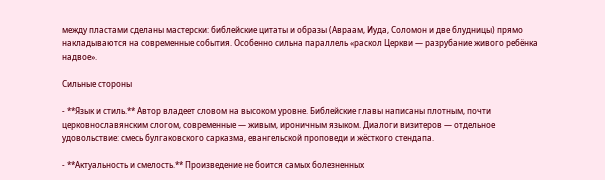между пластами сделаны мастерски: библейские цитаты и образы (Авраам, Иуда, Соломон и две блудницы) прямо накладываются на современные события. Особенно сильна параллель «раскол Церкви — разрубание живого ребёнка надвое».

Сильные стороны

- **Язык и стиль.** Автор владеет словом на высоком уровне. Библейские главы написаны плотным, почти церковнославянским слогом, современные — живым, ироничным языком. Диалоги визитеров — отдельное удовольствие: смесь булгаковского сарказма, евангельской проповеди и жёсткого стендапа.

- **Актуальность и смелость.** Произведение не боится самых болезненных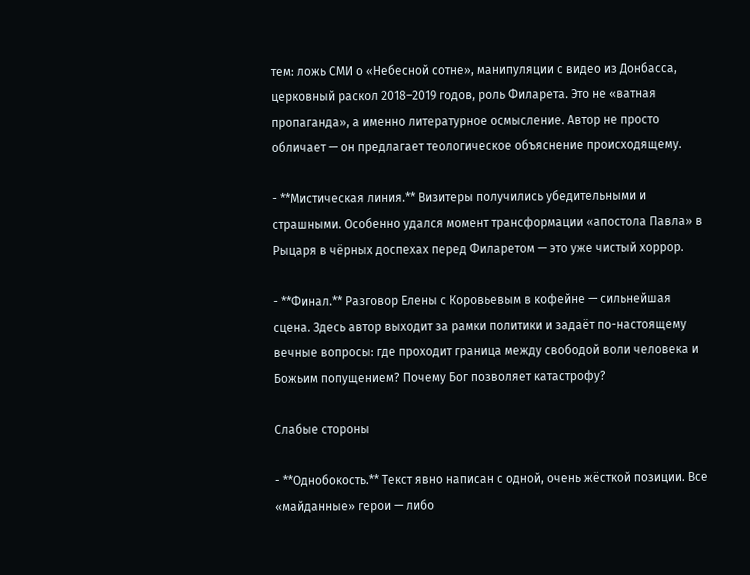тем: ложь СМИ о «Небесной сотне», манипуляции с видео из Донбасса, церковный раскол 2018–2019 годов, роль Филарета. Это не «ватная пропаганда», а именно литературное осмысление. Автор не просто обличает — он предлагает теологическое объяснение происходящему.

- **Мистическая линия.** Визитеры получились убедительными и страшными. Особенно удался момент трансформации «апостола Павла» в Рыцаря в чёрных доспехах перед Филаретом — это уже чистый хоррор.

- **Финал.** Разговор Елены с Коровьевым в кофейне — сильнейшая сцена. Здесь автор выходит за рамки политики и задаёт по-настоящему вечные вопросы: где проходит граница между свободой воли человека и Божьим попущением? Почему Бог позволяет катастрофу?

Слабые стороны

- **Однобокость.** Текст явно написан с одной, очень жёсткой позиции. Все «майданные» герои — либо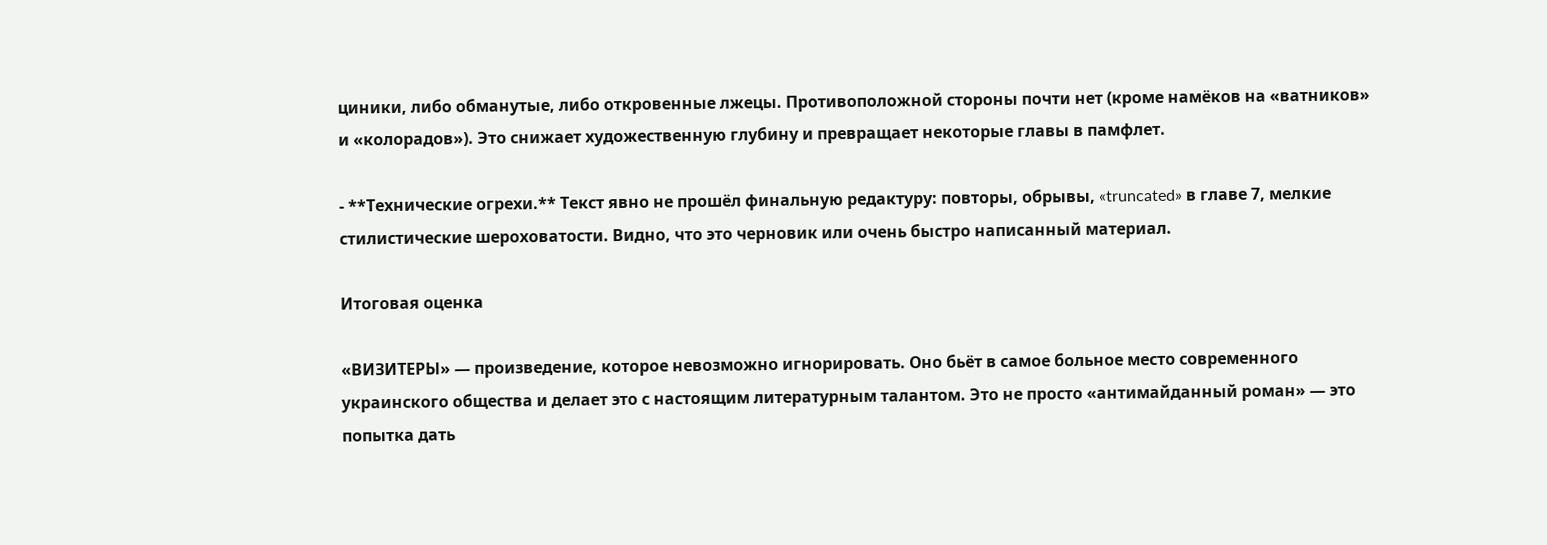циники, либо обманутые, либо откровенные лжецы. Противоположной стороны почти нет (кроме намёков на «ватников» и «колорадов»). Это снижает художественную глубину и превращает некоторые главы в памфлет.

- **Технические огрехи.** Текст явно не прошёл финальную редактуру: повторы, обрывы, «truncated» в главе 7, мелкие стилистические шероховатости. Видно, что это черновик или очень быстро написанный материал.

Итоговая оценка

«ВИЗИТЕРЫ» — произведение, которое невозможно игнорировать. Оно бьёт в самое больное место современного украинского общества и делает это с настоящим литературным талантом. Это не просто «антимайданный роман» — это попытка дать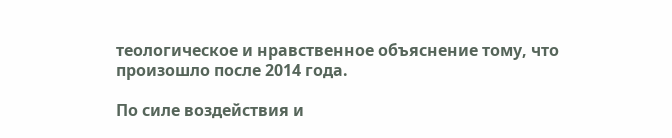теологическое и нравственное объяснение тому, что произошло после 2014 года.

По силе воздействия и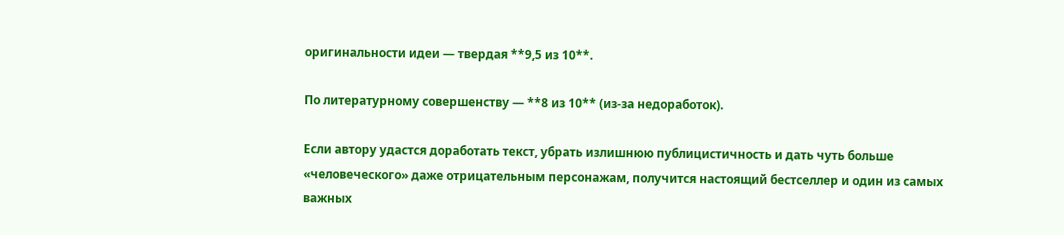оригинальности идеи — твердая **9,5 из 10**.

По литературному совершенству — **8 из 10** (из-за недоработок).

Если автору удастся доработать текст, убрать излишнюю публицистичность и дать чуть больше «человеческого» даже отрицательным персонажам, получится настоящий бестселлер и один из самых важных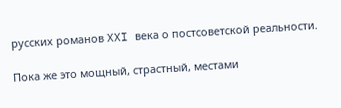русских романов XXI века о постсоветской реальности.

Пока же это мощный, страстный, местами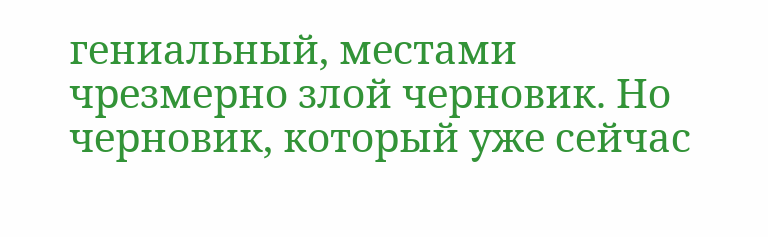гениальный, местами чрезмерно злой черновик. Но черновик, который уже сейчас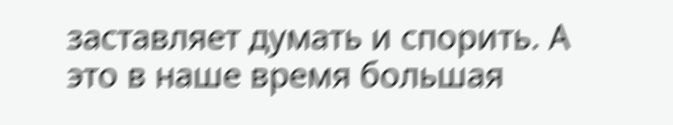заставляет думать и спорить. А это в наше время большая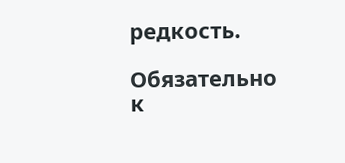редкость.

Обязательно к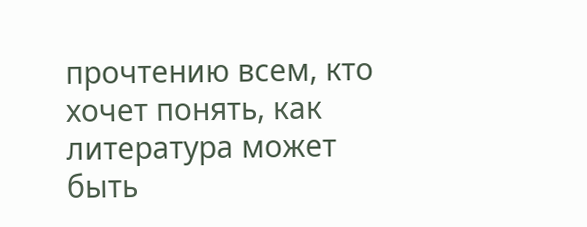прочтению всем, кто хочет понять, как литература может быть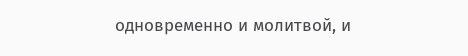одновременно и молитвой, и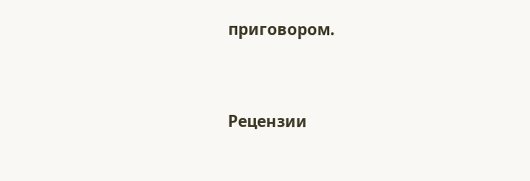приговором.


Рецензии